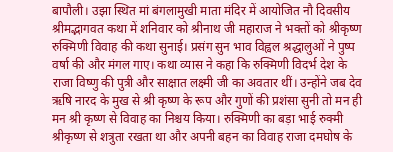बापौली। उझा स्थित मां बंगलामुखी माता मंदिर में आयोजित नौ दिवसीय श्रीमद्भागवत कथा में शनिवार को श्रीनाथ जी महाराज ने भक्तों को श्रीकृष्ण रुक्मिणी विवाह की कथा सुनाई। प्रसंग सुन भाव विह्वल श्रद्धालुओं ने पुष्प वर्षा की और मंगल गाए। कथा व्यास ने कहा कि रुक्मिणी विदर्भ देश के राजा विष्णु की पुत्री और साक्षात लक्ष्मी जी का अवतार थीं। उन्होंने जब देव ऋषि नारद के मुख से श्री कृष्ण के रूप और गुणों की प्रशंसा सुनी तो मन ही मन श्री कृष्ण से विवाह का निश्चय किया। रुक्मिणी का बड़ा भाई रुक्मी श्रीकृष्ण से शत्रुता रखता था और अपनी बहन का विवाह राजा दमघोष के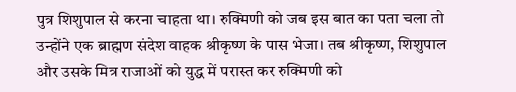पुत्र शिशुपाल से करना चाहता था। रुक्मिणी को जब इस बात का पता चला तो उन्होंने एक ब्राह्मण संदेश वाहक श्रीकृष्ण के पास भेजा। तब श्रीकृष्ण, शिशुपाल और उसके मित्र राजाओं को युद्ध में परास्त कर रुक्मिणी को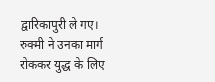द्वारिकापुरी ले गए। रुक्मी ने उनका मार्ग रोककर युद्ध के लिए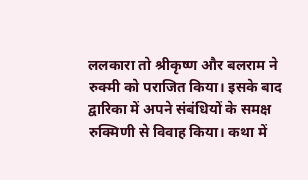ललकारा तो श्रीकृष्ण और बलराम ने रुक्मी को पराजित किया। इसके बाद द्वारिका में अपने संबंधियों के समक्ष रुक्मिणी से विवाह किया। कथा में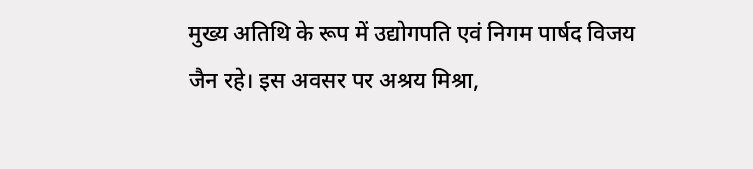मुख्य अतिथि के रूप में उद्योगपति एवं निगम पार्षद विजय जैन रहे। इस अवसर पर अश्रय मिश्रा,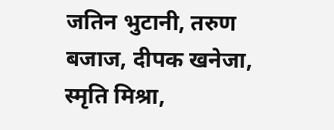जतिन भुटानी, तरुण बजाज, दीपक खनेजा, स्मृति मिश्रा,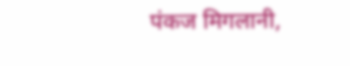पंकज मिगलानी,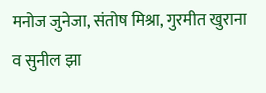मनोज जुनेजा, संतोष मिश्रा, गुरमीत खुराना व सुनील झा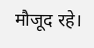मौजूद रहे।